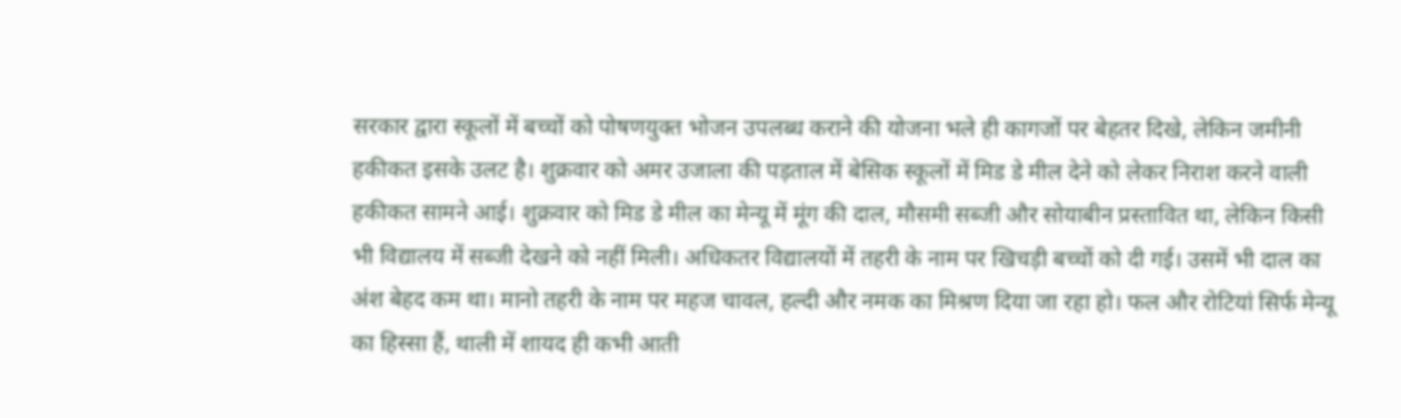सरकार द्वारा स्कूलों में बच्चों को पोषणयुक्त भोजन उपलब्ध कराने की योजना भले ही कागजों पर बेहतर दिखे, लेकिन जमीनी हकीकत इसके उलट है। शुक्रवार को अमर उजाला की पड़ताल में बेसिक स्कूलों में मिड डे मील देने को लेकर निराश करने वाली हकीकत सामने आई। शुक्रवार को मिड डे मील का मेन्यू में मूंग की दाल, मौसमी सब्जी और सोयाबीन प्रस्तावित था, लेकिन किसी भी विद्यालय में सब्जी देखने को नहीं मिली। अधिकतर विद्यालयों में तहरी के नाम पर खिचड़ी बच्चों को दी गई। उसमें भी दाल का अंश बेहद कम था। मानो तहरी के नाम पर महज चावल, हल्दी और नमक का मिश्रण दिया जा रहा हो। फल और रोटियां सिर्फ मेन्यू का हिस्सा हैं, थाली में शायद ही कभी आती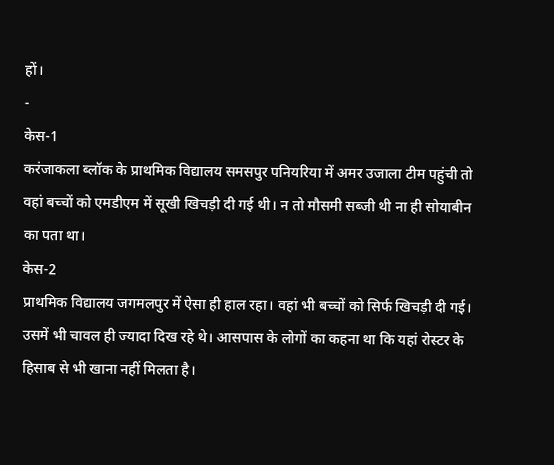हों।
-
केस-1
करंजाकला ब्लॉक के प्राथमिक विद्यालय समसपुर पनियरिया में अमर उजाला टीम पहुंची तो वहां बच्चों को एमडीएम में सूखी खिचड़ी दी गई थी। न तो मौसमी सब्जी थी ना ही सोयाबीन का पता था।
केस-2
प्राथमिक विद्यालय जगमलपुर में ऐसा ही हाल रहा। वहां भी बच्चों को सिर्फ खिचड़ी दी गई। उसमें भी चावल ही ज्यादा दिख रहे थे। आसपास के लोगों का कहना था कि यहां रोस्टर के हिसाब से भी खाना नहीं मिलता है।